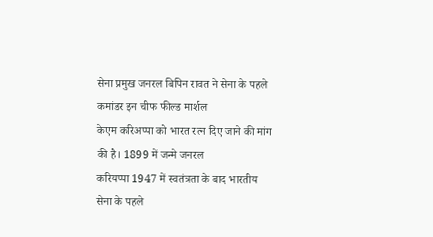सेना प्रमुख जनरल बिपिन रावत ने सेना के पहले कमांडर इन चीफ फील्ड मार्शल
केएम करिअप्पा को भारत रत्न दिए जाने की मांग की है। 1899 में जन्मे जनरल
करियप्पा 1947 में स्वतंत्रता के बाद भारतीय सेना के पहले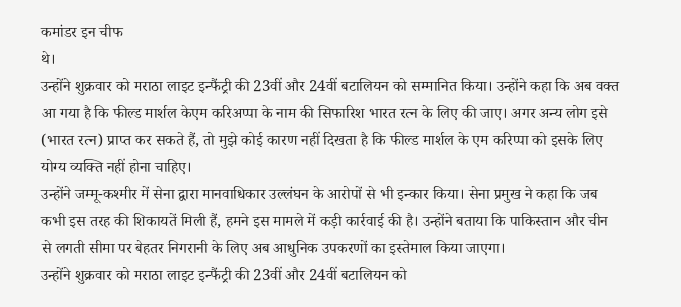कमांडर इन चीफ
थे।
उन्होंने शुक्रवार को मराठा लाइट इन्फैंट्री की 23वीं और 24वीं बटालियन को सम्मानित किया। उन्होंने कहा कि अब वक्त आ गया है कि फील्ड मार्शल केएम करिअप्पा के नाम की सिफारिश भारत रत्न के लिए की जाए। अगर अन्य लोग इसे (भारत रत्न) प्राप्त कर सकते हैं, तो मुझे कोई कारण नहीं दिखता है कि फील्ड मार्शल के एम करिप्पा को इसके लिए योग्य व्यक्ति नहीं होना चाहिए।
उन्होंने जम्मू-कश्मीर में सेना द्वारा मानवाधिकार उल्लंघन के आरोपों से भी इन्कार किया। सेना प्रमुख ने कहा कि जब कभी इस तरह की शिकायतें मिली हैं, हमने इस मामले में कड़ी कार्रवाई की है। उन्होंने बताया कि पाकिस्तान और चीन से लगती सीमा पर बेहतर निगरानी के लिए अब आधुनिक उपकरणों का इस्तेमाल किया जाएगा।
उन्होंने शुक्रवार को मराठा लाइट इन्फैंट्री की 23वीं और 24वीं बटालियन को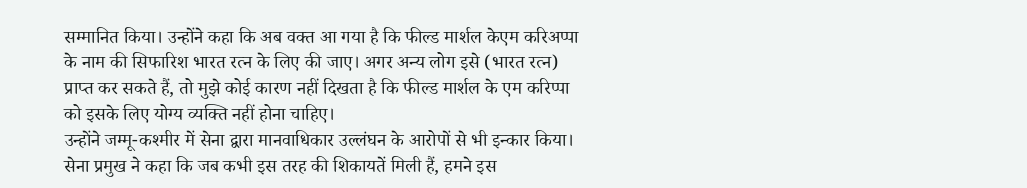सम्मानित किया। उन्होंने कहा कि अब वक्त आ गया है कि फील्ड मार्शल केएम करिअप्पा के नाम की सिफारिश भारत रत्न के लिए की जाए। अगर अन्य लोग इसे (भारत रत्न) प्राप्त कर सकते हैं, तो मुझे कोई कारण नहीं दिखता है कि फील्ड मार्शल के एम करिप्पा को इसके लिए योग्य व्यक्ति नहीं होना चाहिए।
उन्होंने जम्मू-कश्मीर में सेना द्वारा मानवाधिकार उल्लंघन के आरोपों से भी इन्कार किया। सेना प्रमुख ने कहा कि जब कभी इस तरह की शिकायतें मिली हैं, हमने इस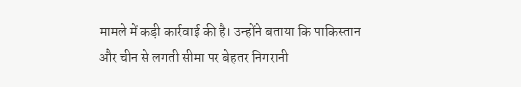मामले में कड़ी कार्रवाई की है। उन्होंने बताया कि पाकिस्तान और चीन से लगती सीमा पर बेहतर निगरानी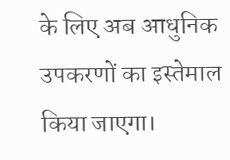के लिए अब आधुनिक उपकरणों का इस्तेमाल किया जाएगा।